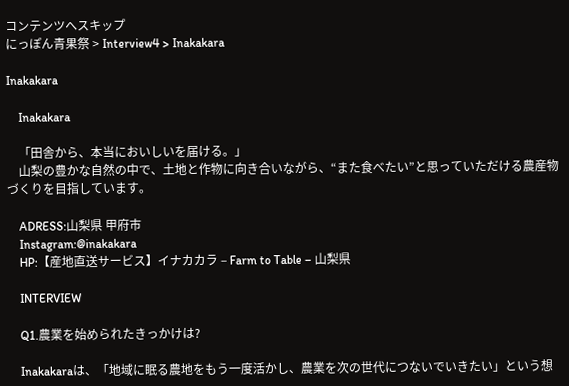コンテンツへスキップ
にっぽん青果祭 > Interview4 > Inakakara

Inakakara

    Inakakara

    「田舎から、本当においしいを届ける。」
    山梨の豊かな自然の中で、土地と作物に向き合いながら、“また食べたい”と思っていただける農産物づくりを目指しています。

    ADRESS:山梨県 甲府市
    Instagram:@inakakara
    HP:【産地直送サービス】イナカカラ – Farm to Table – 山梨県

    INTERVIEW

    Q1.農業を始められたきっかけは?

    Inakakaraは、「地域に眠る農地をもう一度活かし、農業を次の世代につないでいきたい」という想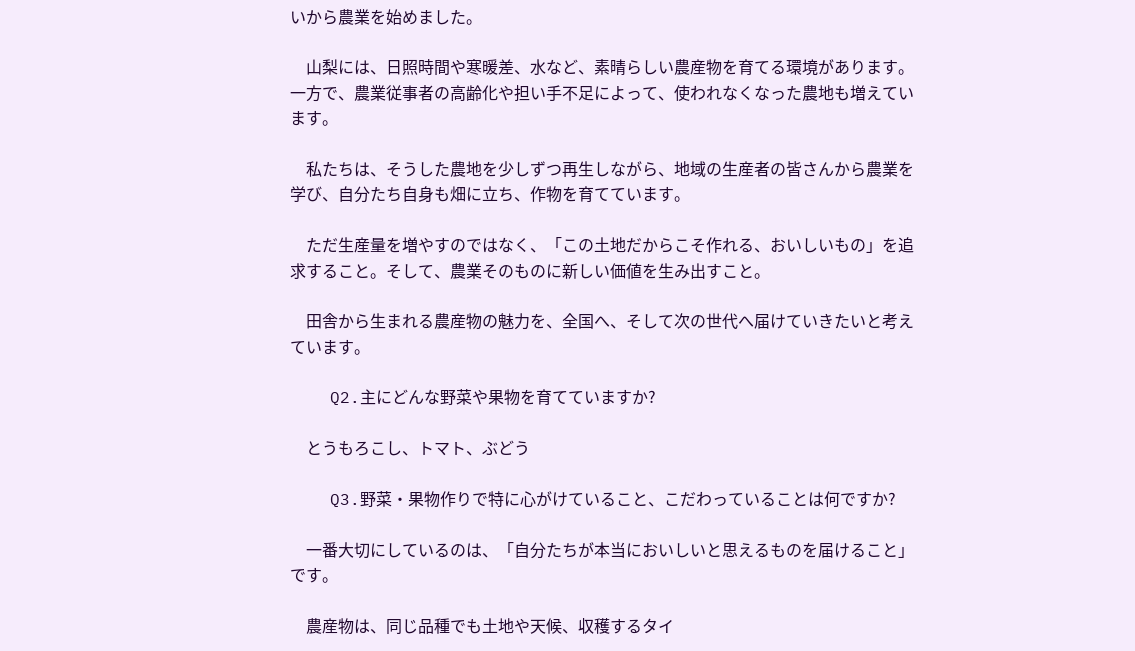いから農業を始めました。

    山梨には、日照時間や寒暖差、水など、素晴らしい農産物を育てる環境があります。一方で、農業従事者の高齢化や担い手不足によって、使われなくなった農地も増えています。

    私たちは、そうした農地を少しずつ再生しながら、地域の生産者の皆さんから農業を学び、自分たち自身も畑に立ち、作物を育てています。

    ただ生産量を増やすのではなく、「この土地だからこそ作れる、おいしいもの」を追求すること。そして、農業そのものに新しい価値を生み出すこと。

    田舎から生まれる農産物の魅力を、全国へ、そして次の世代へ届けていきたいと考えています。

    Q2.主にどんな野菜や果物を育てていますか?

    とうもろこし、トマト、ぶどう

    Q3.野菜・果物作りで特に心がけていること、こだわっていることは何ですか?

    一番大切にしているのは、「自分たちが本当においしいと思えるものを届けること」です。

    農産物は、同じ品種でも土地や天候、収穫するタイ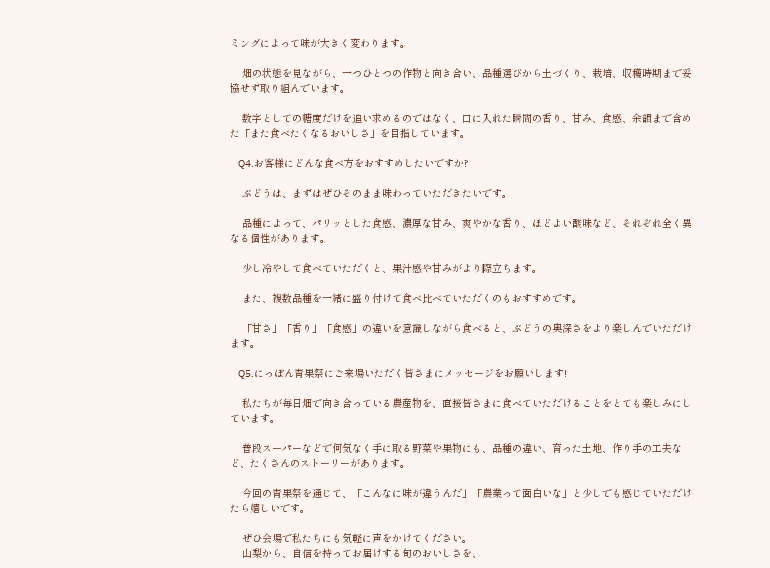ミングによって味が大きく変わります。

    畑の状態を見ながら、一つひとつの作物と向き合い、品種選びから土づくり、栽培、収穫時期まで妥協せず取り組んでいます。

    数字としての糖度だけを追い求めるのではなく、口に入れた瞬間の香り、甘み、食感、余韻まで含めた「また食べたくなるおいしさ」を目指しています。

    Q4.お客様にどんな食べ方をおすすめしたいですか?

    ぶどうは、まずはぜひそのまま味わっていただきたいです。

    品種によって、パリッとした食感、濃厚な甘み、爽やかな香り、ほどよい酸味など、それぞれ全く異なる個性があります。

    少し冷やして食べていただくと、果汁感や甘みがより際立ちます。

    また、複数品種を一緒に盛り付けて食べ比べていただくのもおすすめです。

    「甘さ」「香り」「食感」の違いを意識しながら食べると、ぶどうの奥深さをより楽しんでいただけます。

    Q5.にっぽん青果祭にご来場いただく皆さまにメッセージをお願いします!

    私たちが毎日畑で向き合っている農産物を、直接皆さまに食べていただけることをとても楽しみにしています。

    普段スーパーなどで何気なく手に取る野菜や果物にも、品種の違い、育った土地、作り手の工夫など、たくさんのストーリーがあります。

    今回の青果祭を通じて、「こんなに味が違うんだ」「農業って面白いな」と少しでも感じていただけたら嬉しいです。

    ぜひ会場で私たちにも気軽に声をかけてください。
    山梨から、自信を持ってお届けする旬のおいしさを、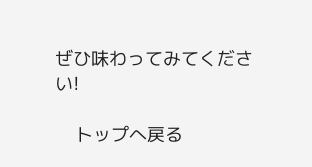ぜひ味わってみてください!

    トップへ戻る